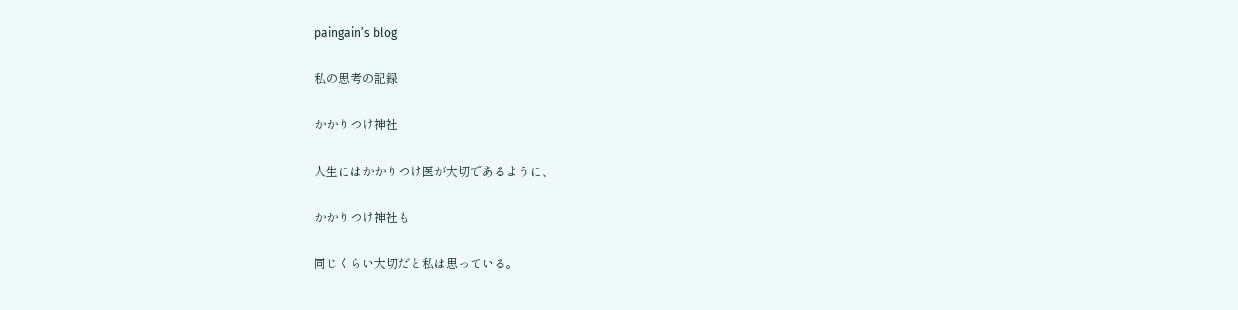paingain’s blog

私の思考の記録

かかりつけ神社

人生にはかかりつけ医が大切であるように、

かかりつけ神社も

同じくらい大切だと私は思っている。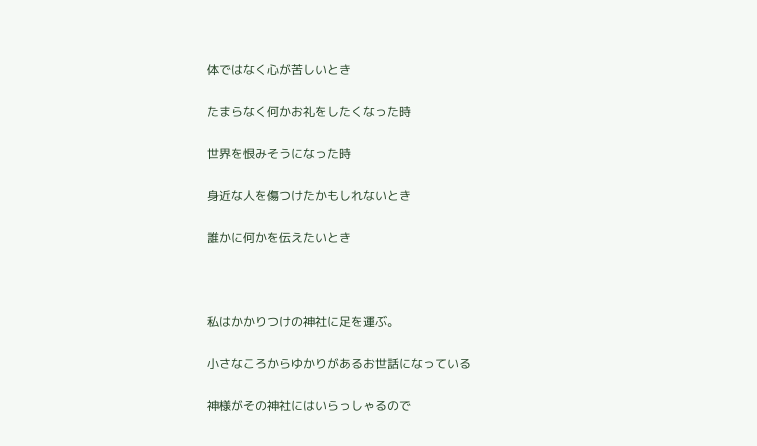体ではなく心が苦しいとき

たまらなく何かお礼をしたくなった時

世界を恨みそうになった時

身近な人を傷つけたかもしれないとき

誰かに何かを伝えたいとき



私はかかりつけの神社に足を運ぶ。

小さなころからゆかりがあるお世話になっている

神様がその神社にはいらっしゃるので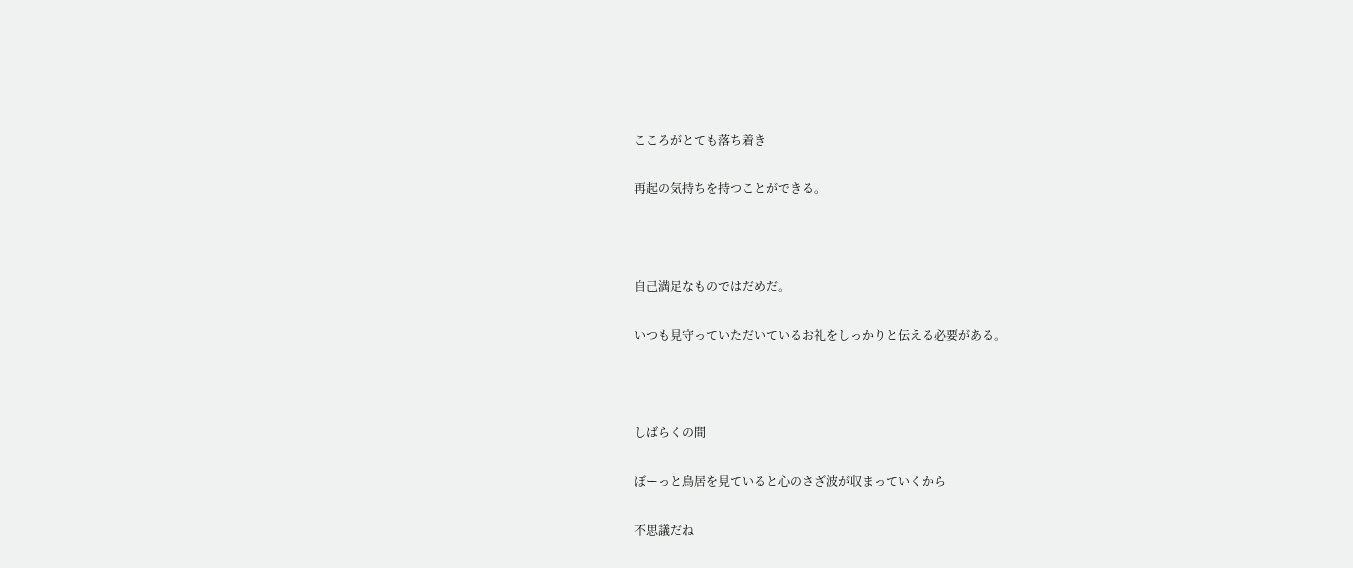こころがとても落ち着き

再起の気持ちを持つことができる。



自己満足なものではだめだ。

いつも見守っていただいているお礼をしっかりと伝える必要がある。



しばらくの間

ぼーっと鳥居を見ていると心のさざ波が収まっていくから

不思議だね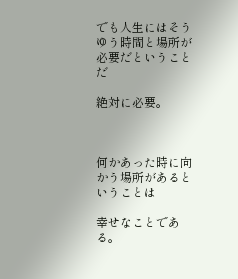でも人生にはそうゆう時間と場所が必要だということだ

絶対に必要。



何かあった時に向かう場所があるということは

幸せなことである。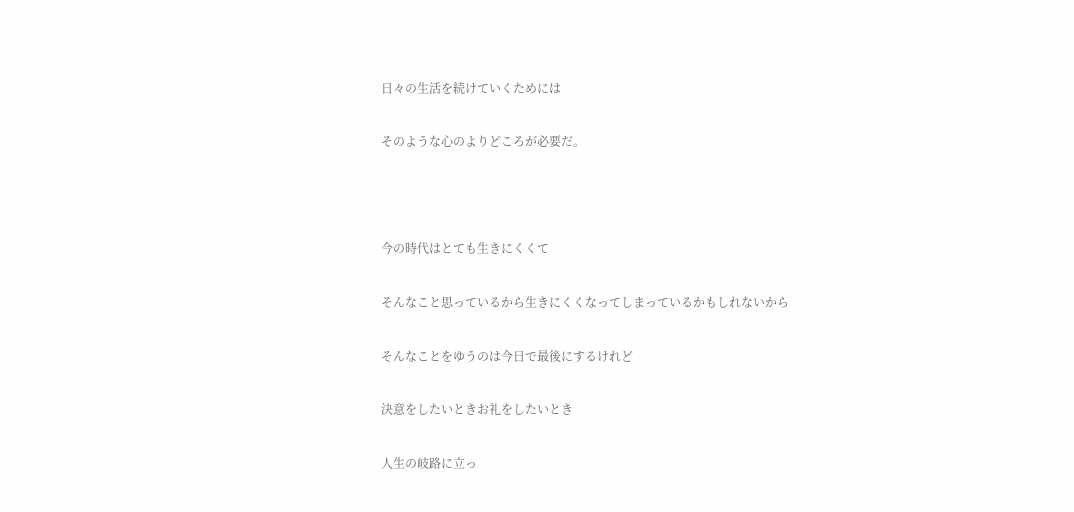日々の生活を続けていくためには

そのような心のよりどころが必要だ。



今の時代はとても生きにくくて

そんなこと思っているから生きにくくなってしまっているかもしれないから

そんなことをゆうのは今日で最後にするけれど

決意をしたいときお礼をしたいとき

人生の岐路に立っ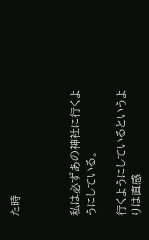た時



私は必ずあの神社に行くようにしている。

行くようにしているというよりは直感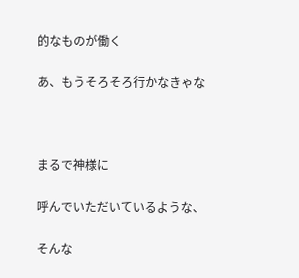的なものが働く

あ、もうそろそろ行かなきゃな



まるで神様に

呼んでいただいているような、

そんな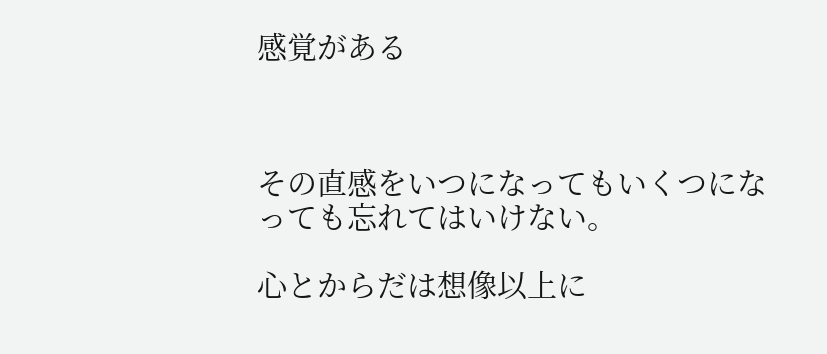感覚がある



その直感をいつになってもいくつになっても忘れてはいけない。

心とからだは想像以上に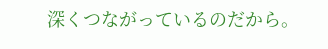深くつながっているのだから。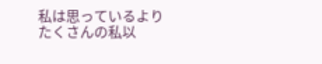私は思っているよりたくさんの私以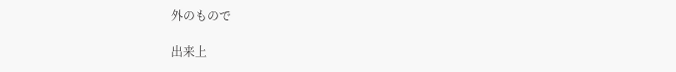外のもので

出来上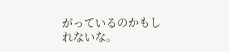がっているのかもしれないな。